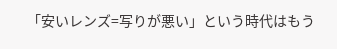「安いレンズ=写りが悪い」という時代はもう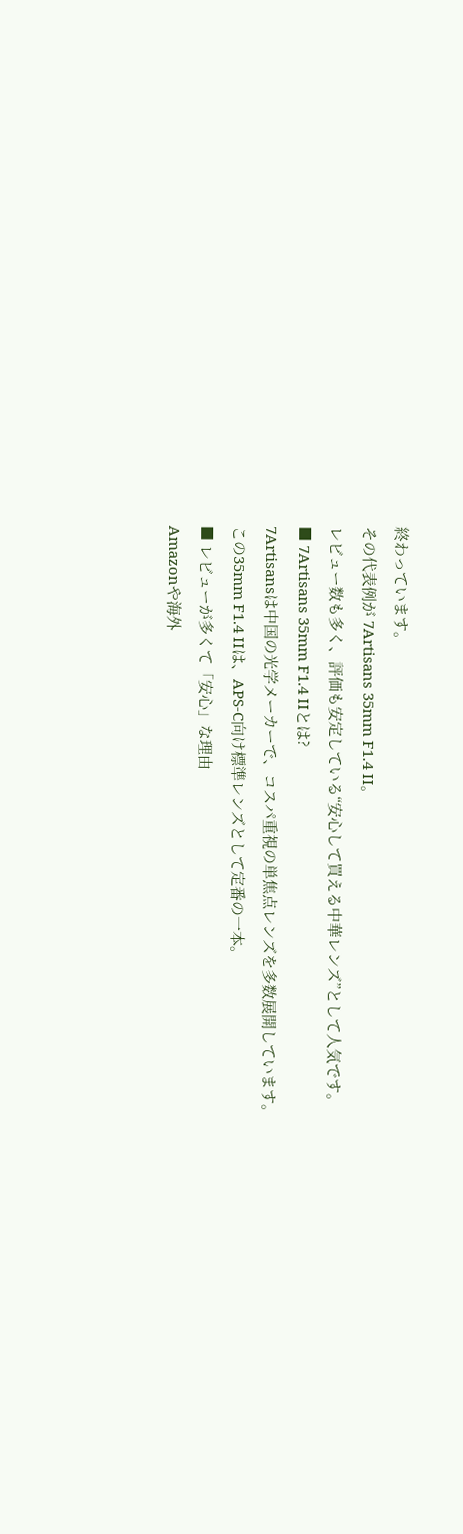終わっています。
その代表例が 7Artisans 35mm F1.4 II。
レビュー数も多く、評価も安定している“安心して買える中華レンズ”として人気です。
■ 7Artisans 35mm F1.4 IIとは?
7Artisansは中国の光学メーカーで、コスパ重視の単焦点レンズを多数展開しています。
この35mm F1.4 IIは、APS-C向け標準レンズとして定番の一本。
■ レビューが多くて「安心」な理由
Amazonや海外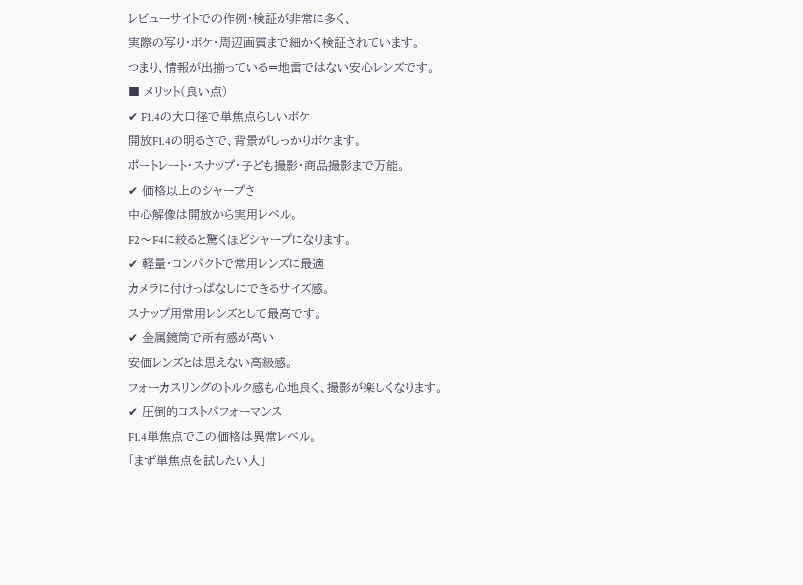レビューサイトでの作例・検証が非常に多く、
実際の写り・ボケ・周辺画質まで細かく検証されています。
つまり、情報が出揃っている=地雷ではない安心レンズです。
■ メリット(良い点)
✔ F1.4の大口径で単焦点らしいボケ
開放F1.4の明るさで、背景がしっかりボケます。
ポートレート・スナップ・子ども撮影・商品撮影まで万能。
✔ 価格以上のシャープさ
中心解像は開放から実用レベル。
F2〜F4に絞ると驚くほどシャープになります。
✔ 軽量・コンパクトで常用レンズに最適
カメラに付けっぱなしにできるサイズ感。
スナップ用常用レンズとして最高です。
✔ 金属鏡筒で所有感が高い
安価レンズとは思えない高級感。
フォーカスリングのトルク感も心地良く、撮影が楽しくなります。
✔ 圧倒的コストパフォーマンス
F1.4単焦点でこの価格は異常レベル。
「まず単焦点を試したい人」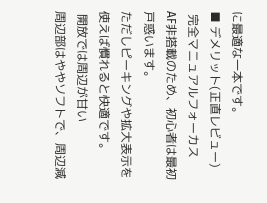に最適な一本です。
■ デメリット(正直レビュー)
 完全マニュアルフォーカス
AF非搭載のため、初心者は最初戸惑います。
ただしピーキングや拡大表示を使えば慣れると快適です。
 開放では周辺が甘い
周辺部はややソフトで、周辺減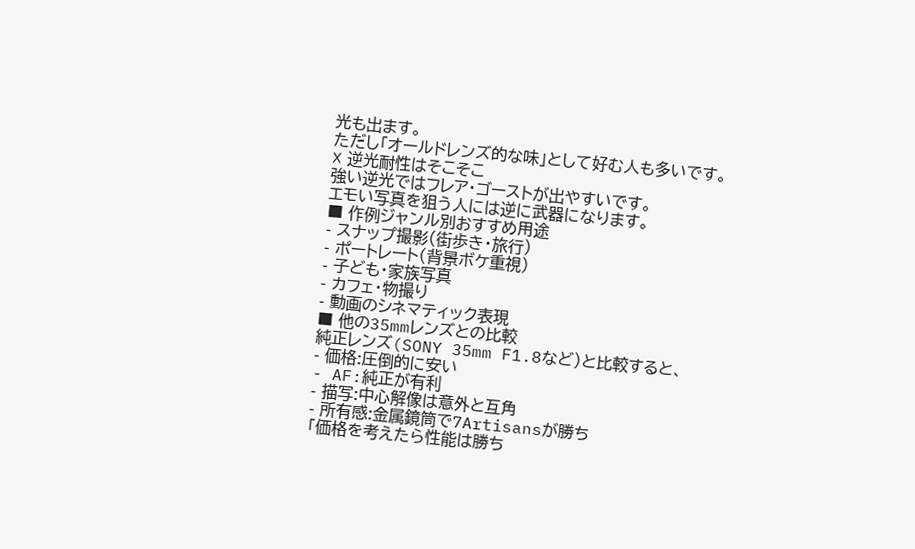光も出ます。
ただし「オールドレンズ的な味」として好む人も多いです。
❌ 逆光耐性はそこそこ
強い逆光ではフレア・ゴーストが出やすいです。
エモい写真を狙う人には逆に武器になります。
■ 作例ジャンル別おすすめ用途
- スナップ撮影(街歩き・旅行)
- ポートレート(背景ボケ重視)
- 子ども・家族写真
- カフェ・物撮り
- 動画のシネマティック表現
■ 他の35mmレンズとの比較
純正レンズ(SONY 35mm F1.8など)と比較すると、
- 価格:圧倒的に安い
- AF:純正が有利
- 描写:中心解像は意外と互角
- 所有感:金属鏡筒で7Artisansが勝ち
「価格を考えたら性能は勝ち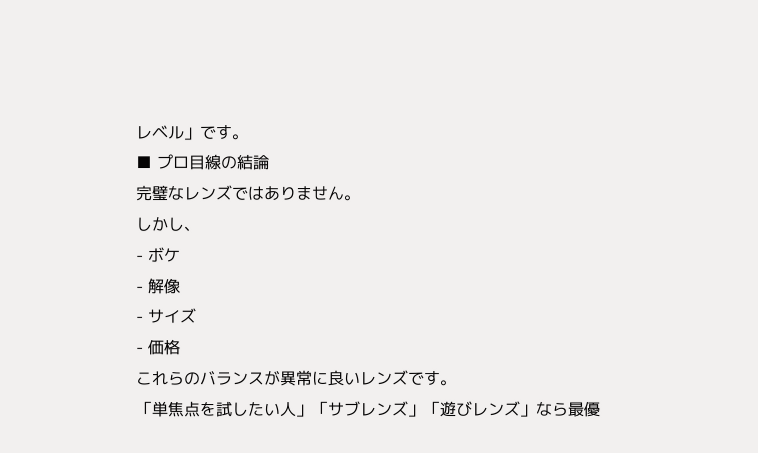レベル」です。
■ プロ目線の結論
完璧なレンズではありません。
しかし、
- ボケ
- 解像
- サイズ
- 価格
これらのバランスが異常に良いレンズです。
「単焦点を試したい人」「サブレンズ」「遊びレンズ」なら最優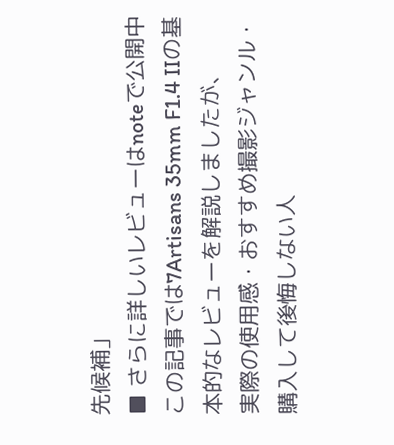先候補」
■ さらに詳しいレビューはnoteで公開中
この記事では7Artisans 35mm F1.4 IIの基本的なレビューを解説しましたが、
実際の使用感・おすすめ撮影ジャンル・購入して後悔しない人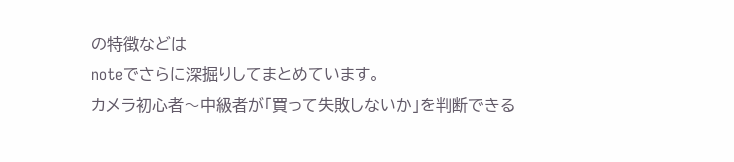の特徴などは
noteでさらに深掘りしてまとめています。
カメラ初心者〜中級者が「買って失敗しないか」を判断できる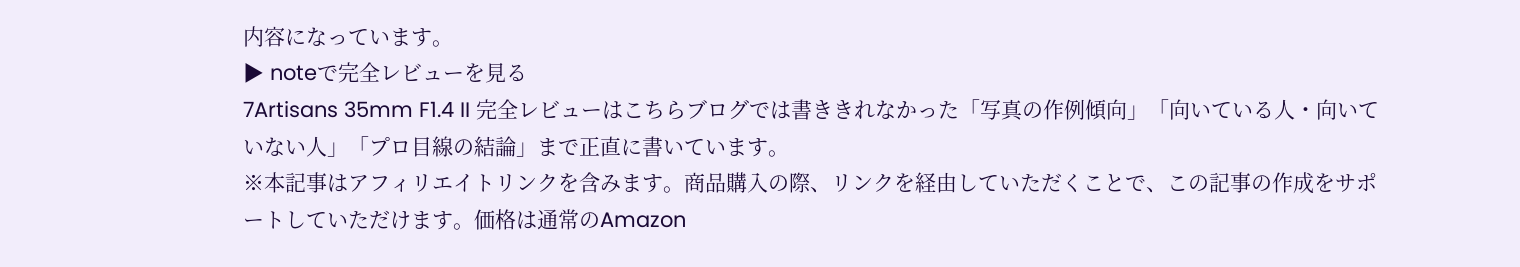内容になっています。
▶ noteで完全レビューを見る
7Artisans 35mm F1.4 II 完全レビューはこちらブログでは書ききれなかった「写真の作例傾向」「向いている人・向いていない人」「プロ目線の結論」まで正直に書いています。
※本記事はアフィリエイトリンクを含みます。商品購入の際、リンクを経由していただくことで、この記事の作成をサポートしていただけます。価格は通常のAmazon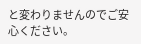と変わりませんのでご安心ください。